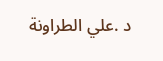د .علي الطراونة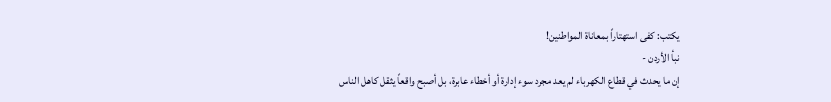يكتب: كفى استهتاراً بمعاناة المواطنين!
نبأ الأردن -
إن ما يحدث في قطاع الكهرباء لم يعد مجرد سوء إدارة أو أخطاء عابرة، بل أصبح واقعاً يثقل كاهل الناس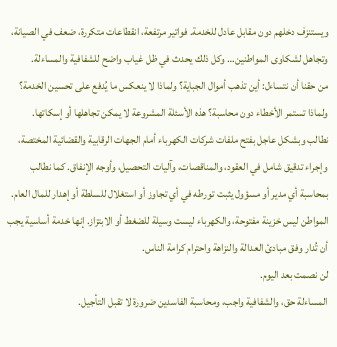ويستنزف دخلهم دون مقابل عادل للخدمة. فواتير مرتفعة، انقطاعات متكررة، ضعف في الصيانة، وتجاهل لشكاوى المواطنين… وكل ذلك يحدث في ظل غياب واضح للشفافية والمساءلة.
من حقنا أن نتساءل: أين تذهب أموال الجباية؟ ولماذا لا ينعكس ما يُدفع على تحسين الخدمة؟ ولماذا تستمر الأخطاء دون محاسبة؟ هذه الأسئلة المشروعة لا يمكن تجاهلها أو إسكاتها.
نطالب وبشكل عاجل بفتح ملفات شركات الكهرباء أمام الجهات الرقابية والقضائية المختصة، وإجراء تدقيق شامل في العقود، والمناقصات، وآليات التحصيل، وأوجه الإنفاق. كما نطالب بمحاسبة أي مدير أو مسؤول يثبت تورطه في أي تجاوز أو استغلال للسلطة أو إهدار للمال العام.
المواطن ليس خزينة مفتوحة، والكهرباء ليست وسيلة للضغط أو الابتزاز. إنها خدمة أساسية يجب أن تُدار وفق مبادئ العدالة والنزاهة واحترام كرامة الناس.
لن نصمت بعد اليوم.
المساءلة حق، والشفافية واجب، ومحاسبة الفاسدين ضرورة لا تقبل التأجيل.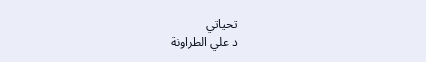تحياتي
د علي الطراونة